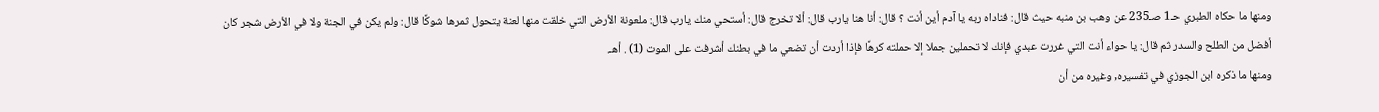ومنها ما حكاه الطبري حـ1 صـ235 عن وهب بن منبه حيث قال: فناداه ربه يا آدم أين أنت ؟ قال: أنا هنا يارب قال: ألا تخرج قال: أستحي منك يارب قال: ملعونة الأرض التي خلقت منها لعنة يتحول ثمرها شوكًا قال: ولم يكن في الجنة ولا في الأرض شجر كان أفضل من الطلح والسدر ثم قال: يا حواء أنت التي غررت عبدي فإنك لا تحملين جملا إلا حملته كرهًا فإذا أردت أن تضعي ما في بطنك أشرفت على الموت (1) . أهـ.
ومنها ما ذكره ابن الجوزي في تفسيره, وغيره من أن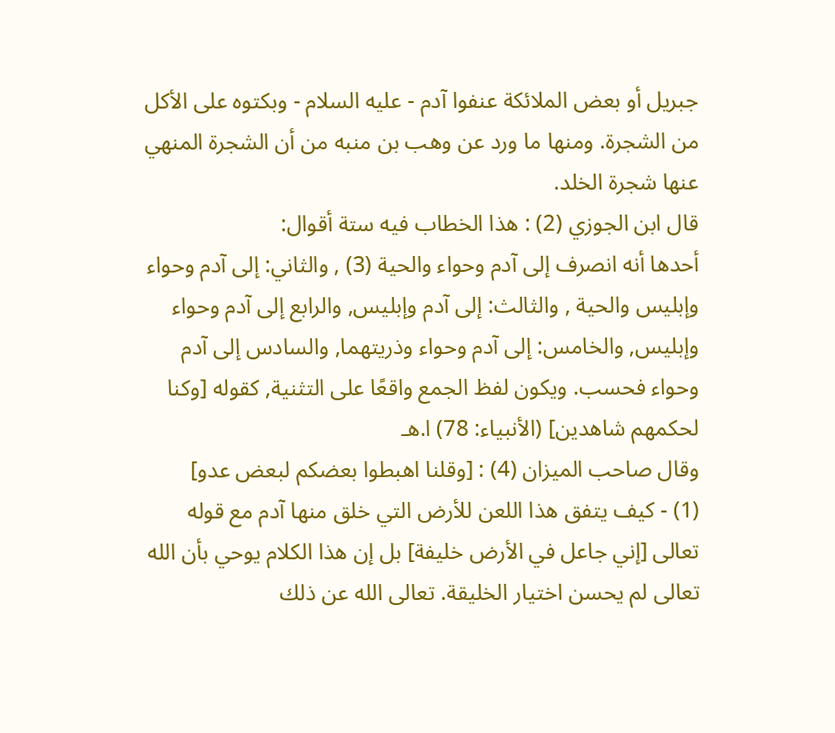جبريل أو بعض الملائكة عنفوا آدم - عليه السلام - وبكتوه على الأكل من الشجرة. ومنها ما ورد عن وهب بن منبه من أن الشجرة المنهي عنها شجرة الخلد.
قال ابن الجوزي (2) : هذا الخطاب فيه ستة أقوال:
أحدها أنه انصرف إلى آدم وحواء والحية (3) , والثاني: إلى آدم وحواء وإبليس والحية , والثالث: إلى آدم وإبليس, والرابع إلى آدم وحواء وإبليس, والخامس: إلى آدم وحواء وذريتهما, والسادس إلى آدم وحواء فحسب. ويكون لفظ الجمع واقعًا على التثنية, كقوله [وكنا لحكمهم شاهدين] (الأنبياء: 78) ا.هـ
وقال صاحب الميزان (4) : [وقلنا اهبطوا بعضكم لبعض عدو]
(1) - كيف يتفق هذا اللعن للأرض التي خلق منها آدم مع قوله تعالى [إني جاعل في الأرض خليفة] بل إن هذا الكلام يوحي بأن الله تعالى لم يحسن اختيار الخليقة. تعالى الله عن ذلك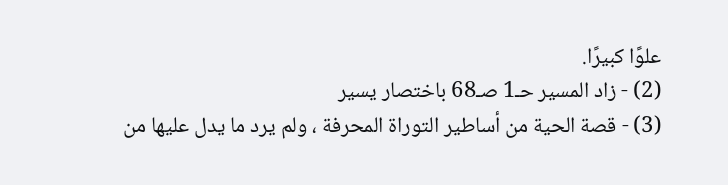علوًا كبيرًا.
(2) - زاد المسير حـ1 صـ68 باختصار يسير
(3) - قصة الحية من أساطير التوراة المحرفة ، ولم يرد ما يدل عليها من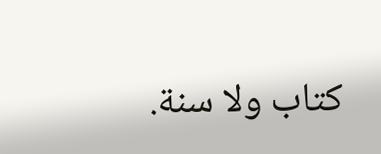كتاب ولا سنة.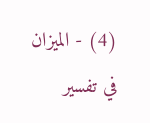(4) - الميزان في تفسير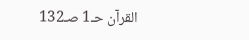القرآن حـ1 صـ132